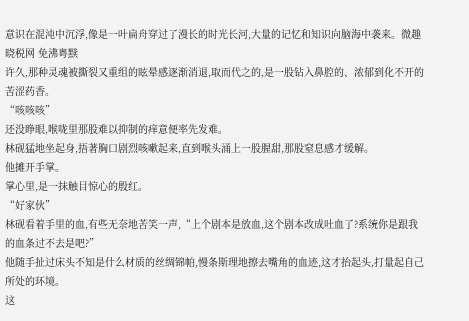意识在混沌中沉浮,像是一叶扁舟穿过了漫长的时光长河,大量的记忆和知识向脑海中袭来。微趣晓税网 免沸粤黩
许久,那种灵魂被撕裂又重组的眩晕感逐渐消退,取而代之的,是一股钻入鼻腔的、浓郁到化不开的苦涩药香。
“咳咳咳”
还没睁眼,喉咙里那股难以抑制的痒意便率先发难。
林砚猛地坐起身,捂著胸口剧烈咳嗽起来,直到喉头涌上一股腥甜,那股窒息感才缓解。
他摊开手掌。
掌心里,是一抹触目惊心的殷红。
“好家伙”
林砚看着手里的血,有些无奈地苦笑一声,“上个剧本是放血,这个剧本改成吐血了?系统你是跟我的血条过不去是吧?”
他随手扯过床头不知是什么材质的丝绸锦帕,慢条斯理地擦去嘴角的血迹,这才抬起头,打量起自己所处的环境。
这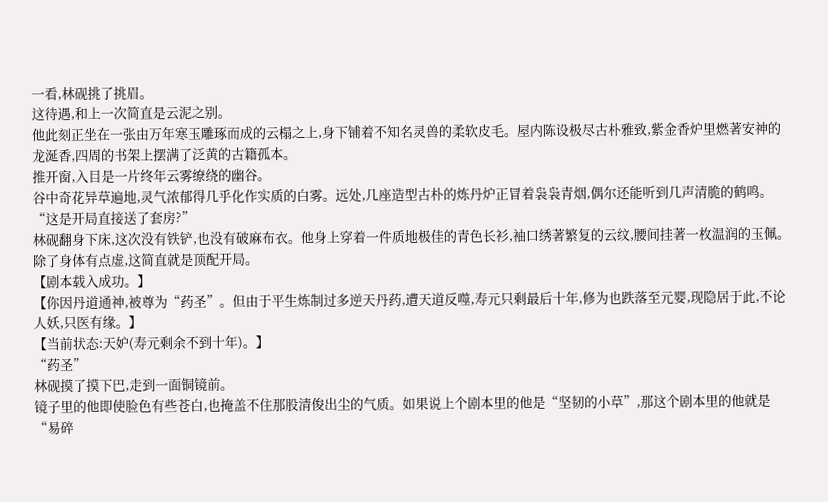一看,林砚挑了挑眉。
这待遇,和上一次简直是云泥之别。
他此刻正坐在一张由万年寒玉雕琢而成的云榻之上,身下铺着不知名灵兽的柔软皮毛。屋内陈设极尽古朴雅致,紫金香炉里燃著安神的龙涎香,四周的书架上摆满了泛黄的古籍孤本。
推开窗,入目是一片终年云雾缭绕的幽谷。
谷中奇花异草遍地,灵气浓郁得几乎化作实质的白雾。远处,几座造型古朴的炼丹炉正冒着袅袅青烟,偶尔还能听到几声清脆的鹤鸣。
“这是开局直接送了套房?”
林砚翻身下床,这次没有铁铲,也没有破麻布衣。他身上穿着一件质地极佳的青色长衫,袖口绣著繁复的云纹,腰间挂著一枚温润的玉佩。
除了身体有点虚,这简直就是顶配开局。
【剧本载入成功。】
【你因丹道通神,被尊为“药圣”。但由于平生炼制过多逆天丹药,遭天道反噬,寿元只剩最后十年,修为也跌落至元婴,现隐居于此,不论人妖,只医有缘。】
【当前状态:天妒(寿元剩余不到十年)。】
“药圣”
林砚摸了摸下巴,走到一面铜镜前。
镜子里的他即使脸色有些苍白,也掩盖不住那股清俊出尘的气质。如果说上个剧本里的他是“坚韧的小草”,那这个剧本里的他就是“易碎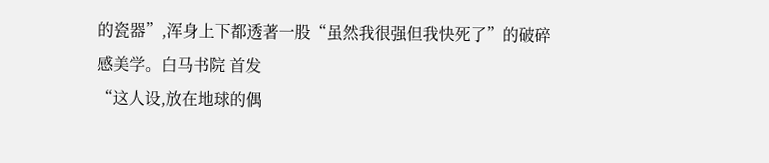的瓷器”,浑身上下都透著一股“虽然我很强但我快死了”的破碎感美学。白马书院 首发
“这人设,放在地球的偶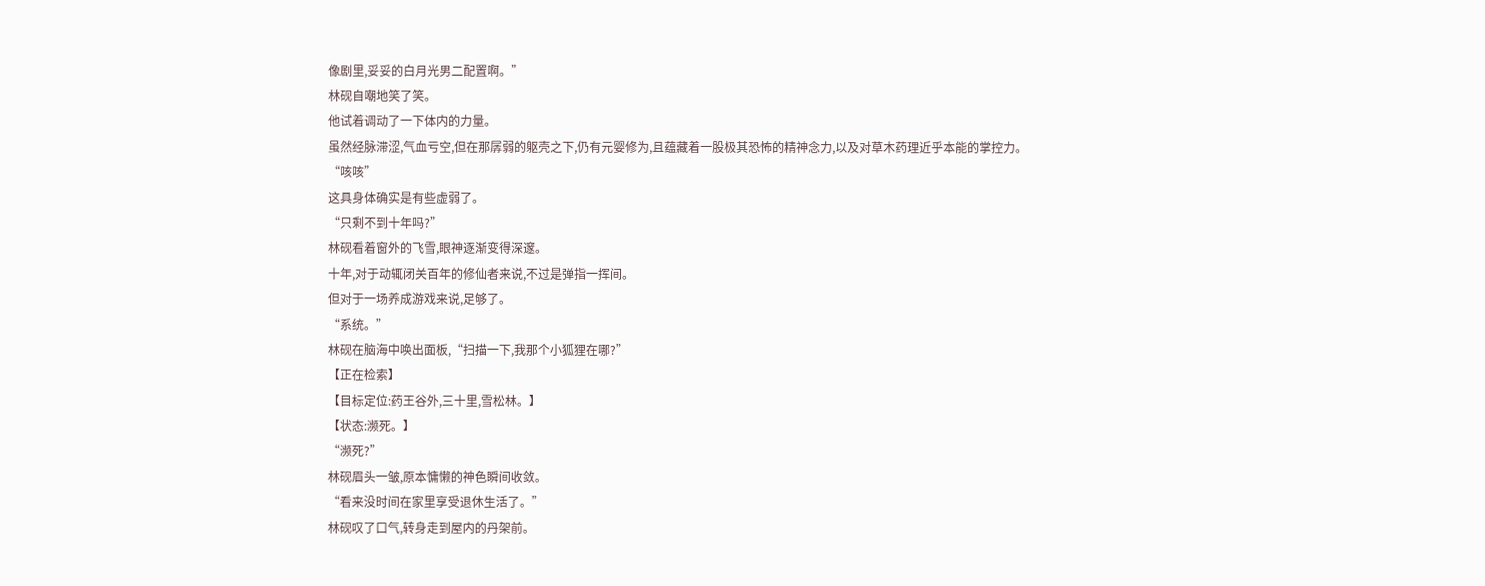像剧里,妥妥的白月光男二配置啊。”
林砚自嘲地笑了笑。
他试着调动了一下体内的力量。
虽然经脉滞涩,气血亏空,但在那孱弱的躯壳之下,仍有元婴修为,且蕴藏着一股极其恐怖的精神念力,以及对草木药理近乎本能的掌控力。
“咳咳”
这具身体确实是有些虚弱了。
“只剩不到十年吗?”
林砚看着窗外的飞雪,眼神逐渐变得深邃。
十年,对于动辄闭关百年的修仙者来说,不过是弹指一挥间。
但对于一场养成游戏来说,足够了。
“系统。”
林砚在脑海中唤出面板,“扫描一下,我那个小狐狸在哪?”
【正在检索】
【目标定位:药王谷外,三十里,雪松林。】
【状态:濒死。】
“濒死?”
林砚眉头一皱,原本慵懒的神色瞬间收敛。
“看来没时间在家里享受退休生活了。”
林砚叹了口气,转身走到屋内的丹架前。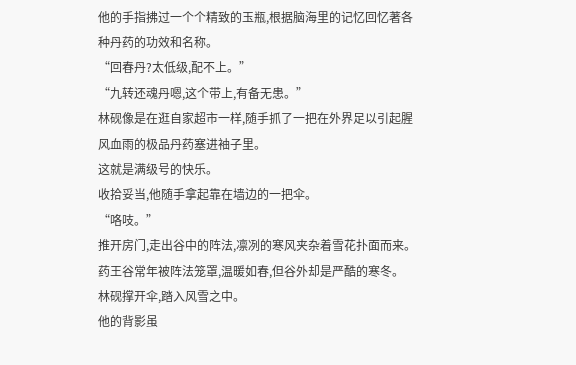他的手指拂过一个个精致的玉瓶,根据脑海里的记忆回忆著各种丹药的功效和名称。
“回春丹?太低级,配不上。”
“九转还魂丹嗯,这个带上,有备无患。”
林砚像是在逛自家超市一样,随手抓了一把在外界足以引起腥风血雨的极品丹药塞进袖子里。
这就是满级号的快乐。
收拾妥当,他随手拿起靠在墙边的一把伞。
“咯吱。”
推开房门,走出谷中的阵法,凛冽的寒风夹杂着雪花扑面而来。
药王谷常年被阵法笼罩,温暖如春,但谷外却是严酷的寒冬。
林砚撑开伞,踏入风雪之中。
他的背影虽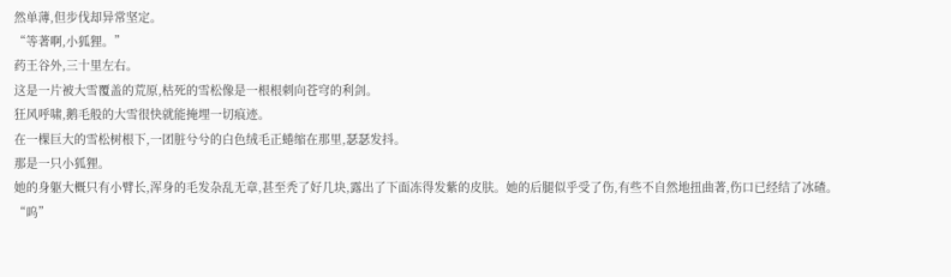然单薄,但步伐却异常坚定。
“等著啊,小狐狸。”
药王谷外,三十里左右。
这是一片被大雪覆盖的荒原,枯死的雪松像是一根根刺向苍穹的利剑。
狂风呼啸,鹅毛般的大雪很快就能掩埋一切痕迹。
在一棵巨大的雪松树根下,一团脏兮兮的白色绒毛正蜷缩在那里,瑟瑟发抖。
那是一只小狐狸。
她的身躯大概只有小臂长,浑身的毛发杂乱无章,甚至秃了好几块,露出了下面冻得发紫的皮肤。她的后腿似乎受了伤,有些不自然地扭曲著,伤口已经结了冰碴。
“呜”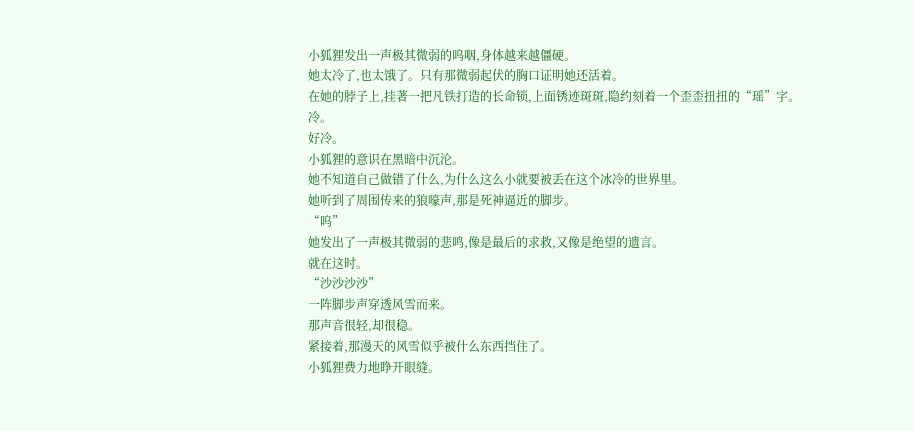小狐狸发出一声极其微弱的呜咽,身体越来越僵硬。
她太冷了,也太饿了。只有那微弱起伏的胸口证明她还活着。
在她的脖子上,挂著一把凡铁打造的长命锁,上面锈迹斑斑,隐约刻着一个歪歪扭扭的“瑶”字。
冷。
好冷。
小狐狸的意识在黑暗中沉沦。
她不知道自己做错了什么,为什么这么小就要被丢在这个冰冷的世界里。
她听到了周围传来的狼嚎声,那是死神逼近的脚步。
“呜”
她发出了一声极其微弱的悲鸣,像是最后的求救,又像是绝望的遗言。
就在这时。
“沙沙沙沙”
一阵脚步声穿透风雪而来。
那声音很轻,却很稳。
紧接着,那漫天的风雪似乎被什么东西挡住了。
小狐狸费力地睁开眼缝。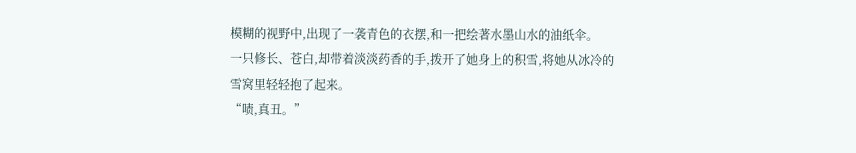模糊的视野中,出现了一袭青色的衣摆,和一把绘著水墨山水的油纸伞。
一只修长、苍白,却带着淡淡药香的手,拨开了她身上的积雪,将她从冰冷的雪窝里轻轻抱了起来。
“啧,真丑。”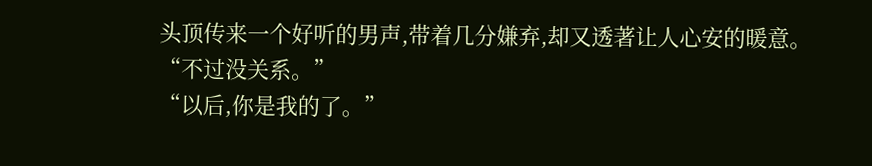头顶传来一个好听的男声,带着几分嫌弃,却又透著让人心安的暖意。
“不过没关系。”
“以后,你是我的了。”